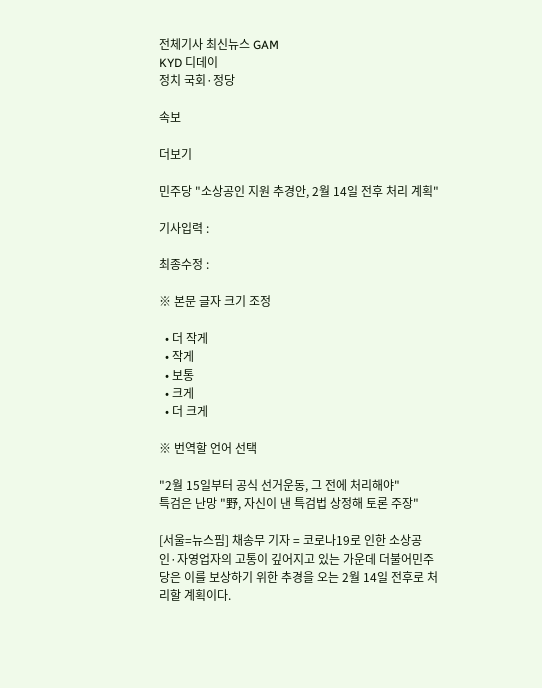전체기사 최신뉴스 GAM
KYD 디데이
정치 국회·정당

속보

더보기

민주당 "소상공인 지원 추경안, 2월 14일 전후 처리 계획"

기사입력 :

최종수정 :

※ 본문 글자 크기 조정

  • 더 작게
  • 작게
  • 보통
  • 크게
  • 더 크게

※ 번역할 언어 선택

"2월 15일부터 공식 선거운동, 그 전에 처리해야"
특검은 난망 "野, 자신이 낸 특검법 상정해 토론 주장"

[서울=뉴스핌] 채송무 기자 = 코로나19로 인한 소상공인·자영업자의 고통이 깊어지고 있는 가운데 더불어민주당은 이를 보상하기 위한 추경을 오는 2월 14일 전후로 처리할 계획이다.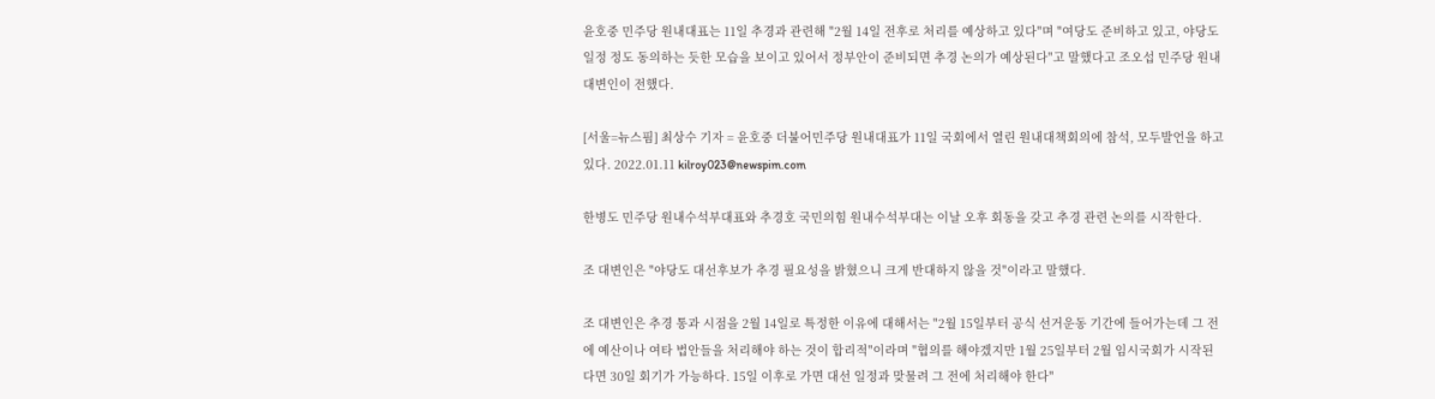윤호중 민주당 원내대표는 11일 추경과 관련해 "2월 14일 전후로 처리를 예상하고 있다"며 "여당도 준비하고 있고, 야당도 일정 정도 동의하는 듯한 모습을 보이고 있어서 정부안이 준비되면 추경 논의가 예상된다"고 말했다고 조오섭 민주당 원내대변인이 전했다.

[서울=뉴스핌] 최상수 기자 = 윤호중 더불어민주당 원내대표가 11일 국회에서 열린 원내대책회의에 참석, 모두발언을 하고 있다. 2022.01.11 kilroy023@newspim.com

한병도 민주당 원내수석부대표와 추경호 국민의힘 원내수석부대는 이날 오후 회동을 갖고 추경 관련 논의를 시작한다.

조 대변인은 "야당도 대선후보가 추경 필요성을 밝혔으니 크게 반대하지 않을 것"이라고 말했다.

조 대변인은 추경 통과 시점을 2월 14일로 특정한 이유에 대해서는 "2월 15일부터 공식 선거운동 기간에 들어가는데 그 전에 예산이나 여타 법안들을 처리해야 하는 것이 합리적"이라며 "협의를 해야겠지만 1월 25일부터 2월 임시국회가 시작된다면 30일 회기가 가능하다. 15일 이후로 가면 대선 일정과 맞물려 그 전에 처리해야 한다"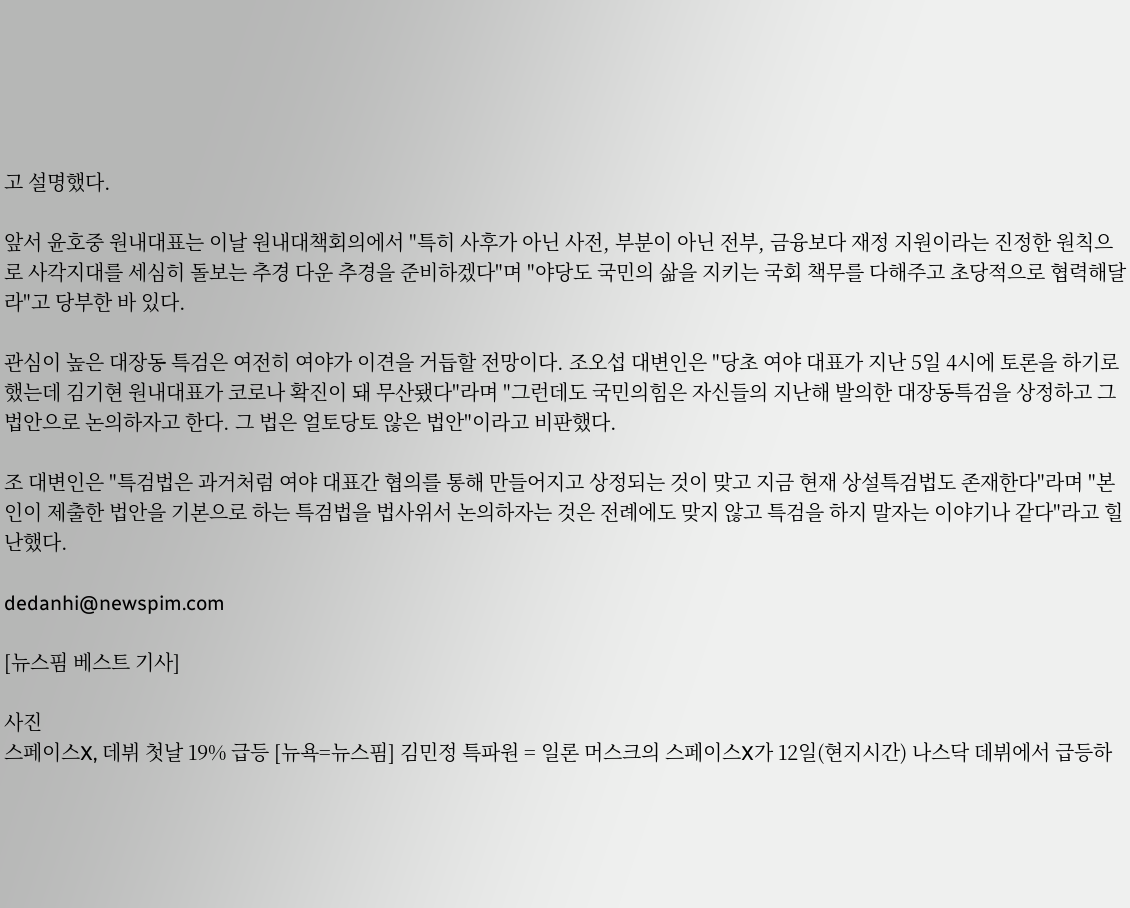고 설명했다.

앞서 윤호중 원내대표는 이날 원내대책회의에서 "특히 사후가 아닌 사전, 부분이 아닌 전부, 금융보다 재정 지원이라는 진정한 원칙으로 사각지대를 세심히 돌보는 추경 다운 추경을 준비하겠다"며 "야당도 국민의 삶을 지키는 국회 책무를 다해주고 초당적으로 협력해달라"고 당부한 바 있다.

관심이 높은 대장동 특검은 여전히 여야가 이견을 거듭할 전망이다. 조오섭 대변인은 "당초 여야 대표가 지난 5일 4시에 토론을 하기로 했는데 김기현 원내대표가 코로나 확진이 돼 무산됐다"라며 "그런데도 국민의힘은 자신들의 지난해 발의한 대장동특검을 상정하고 그 법안으로 논의하자고 한다. 그 법은 얼토당토 않은 법안"이라고 비판했다.

조 대변인은 "특검법은 과거처럼 여야 대표간 협의를 통해 만들어지고 상정되는 것이 맞고 지금 현재 상설특검법도 존재한다"라며 "본인이 제출한 법안을 기본으로 하는 특검법을 법사위서 논의하자는 것은 전례에도 맞지 않고 특검을 하지 말자는 이야기나 같다"라고 힐난했다.

dedanhi@newspim.com

[뉴스핌 베스트 기사]

사진
스페이스X, 데뷔 첫날 19% 급등 [뉴욕=뉴스핌] 김민정 특파원 = 일론 머스크의 스페이스X가 12일(현지시간) 나스닥 데뷔에서 급등하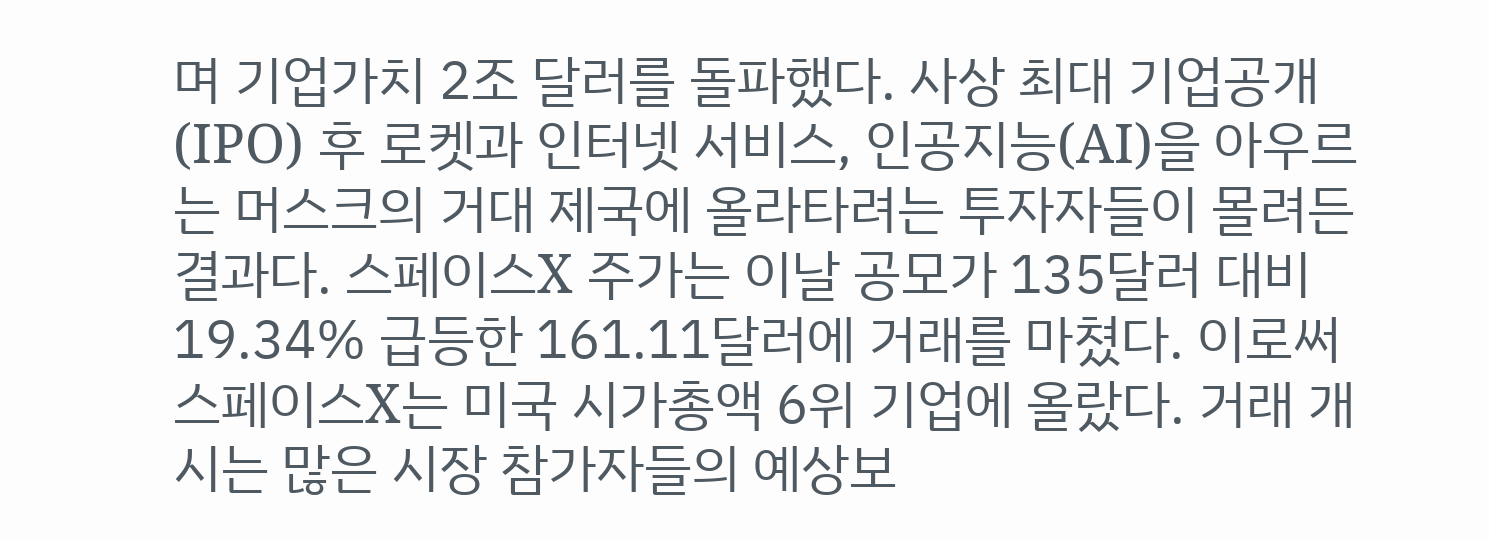며 기업가치 2조 달러를 돌파했다. 사상 최대 기업공개(IPO) 후 로켓과 인터넷 서비스, 인공지능(AI)을 아우르는 머스크의 거대 제국에 올라타려는 투자자들이 몰려든 결과다. 스페이스X 주가는 이날 공모가 135달러 대비 19.34% 급등한 161.11달러에 거래를 마쳤다. 이로써 스페이스X는 미국 시가총액 6위 기업에 올랐다. 거래 개시는 많은 시장 참가자들의 예상보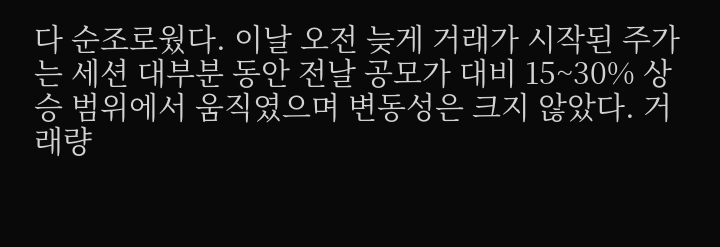다 순조로웠다. 이날 오전 늦게 거래가 시작된 주가는 세션 대부분 동안 전날 공모가 대비 15~30% 상승 범위에서 움직였으며 변동성은 크지 않았다. 거래량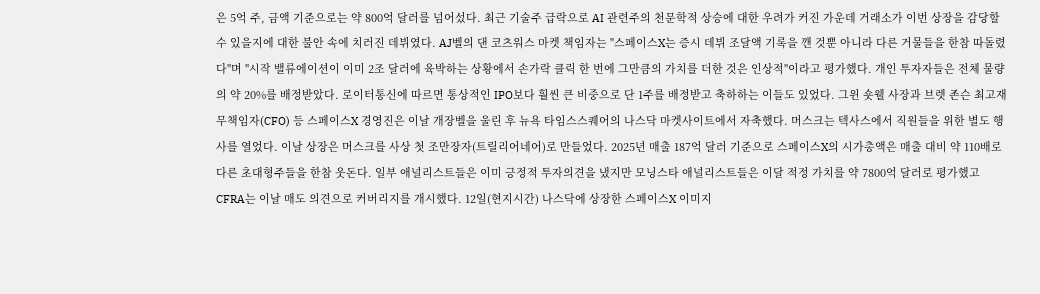은 5억 주, 금액 기준으로는 약 800억 달러를 넘어섰다. 최근 기술주 급락으로 AI 관련주의 천문학적 상승에 대한 우려가 커진 가운데 거래소가 이번 상장을 감당할 수 있을지에 대한 불안 속에 치러진 데뷔였다. AJ벨의 댄 코츠워스 마켓 책임자는 "스페이스X는 증시 데뷔 조달액 기록을 깬 것뿐 아니라 다른 거물들을 한참 따돌렸다"며 "시작 밸류에이션이 이미 2조 달러에 육박하는 상황에서 손가락 클릭 한 번에 그만큼의 가치를 더한 것은 인상적"이라고 평가했다. 개인 투자자들은 전체 물량의 약 20%를 배정받았다. 로이터통신에 따르면 통상적인 IPO보다 훨씬 큰 비중으로 단 1주를 배정받고 축하하는 이들도 있었다. 그윈 숏웰 사장과 브렛 존슨 최고재무책임자(CFO) 등 스페이스X 경영진은 이날 개장벨을 울린 후 뉴욕 타임스스퀘어의 나스닥 마켓사이트에서 자축했다. 머스크는 텍사스에서 직원들을 위한 별도 행사를 열었다. 이날 상장은 머스크를 사상 첫 조만장자(트릴리어네어)로 만들었다. 2025년 매출 187억 달러 기준으로 스페이스X의 시가총액은 매출 대비 약 110배로 다른 초대형주들을 한참 웃돈다. 일부 애널리스트들은 이미 긍정적 투자의견을 냈지만 모닝스타 애널리스트들은 이달 적정 가치를 약 7800억 달러로 평가했고 CFRA는 이날 매도 의견으로 커버리지를 개시했다. 12일(현지시간) 나스닥에 상장한 스페이스X 이미지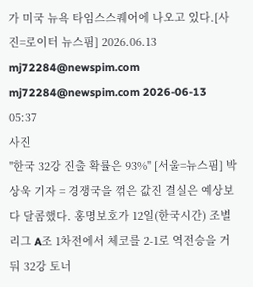가 미국 뉴욕 타임스스퀘어에 나오고 있다.[사진=로이터 뉴스핌] 2026.06.13 mj72284@newspim.com   mj72284@newspim.com 2026-06-13 05:37
사진
"한국 32강 진출 확률은 93%" [서울=뉴스핌] 박상욱 기자 = 경쟁국을 꺾은 값진 결실은 예상보다 달콤했다. 홍명보호가 12일(한국시간) 조별리그 A조 1차전에서 체코를 2-1로 역전승을 거둬 32강 토너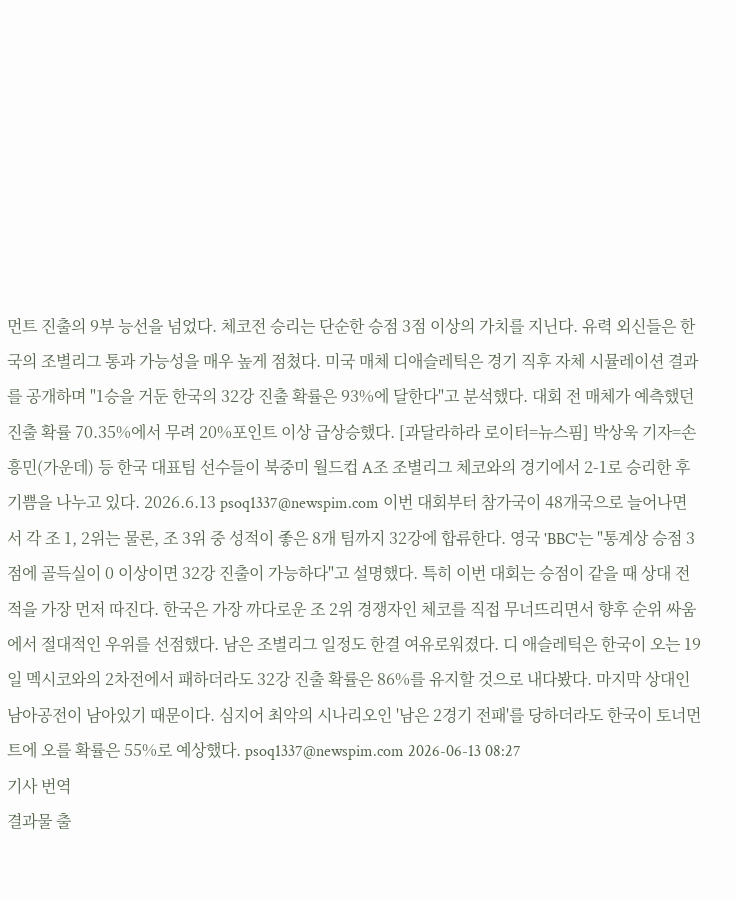먼트 진출의 9부 능선을 넘었다. 체코전 승리는 단순한 승점 3점 이상의 가치를 지닌다. 유력 외신들은 한국의 조별리그 통과 가능성을 매우 높게 점쳤다. 미국 매체 디애슬레틱은 경기 직후 자체 시뮬레이션 결과를 공개하며 "1승을 거둔 한국의 32강 진출 확률은 93%에 달한다"고 분석했다. 대회 전 매체가 예측했던 진출 확률 70.35%에서 무려 20%포인트 이상 급상승했다. [과달라하라 로이터=뉴스핌] 박상욱 기자=손흥민(가운데) 등 한국 대표팀 선수들이 북중미 월드컵 A조 조별리그 체코와의 경기에서 2-1로 승리한 후 기쁨을 나누고 있다. 2026.6.13 psoq1337@newspim.com 이번 대회부터 참가국이 48개국으로 늘어나면서 각 조 1, 2위는 물론, 조 3위 중 성적이 좋은 8개 팀까지 32강에 합류한다. 영국 'BBC'는 "통계상 승점 3점에 골득실이 0 이상이면 32강 진출이 가능하다"고 설명했다. 특히 이번 대회는 승점이 같을 때 상대 전적을 가장 먼저 따진다. 한국은 가장 까다로운 조 2위 경쟁자인 체코를 직접 무너뜨리면서 향후 순위 싸움에서 절대적인 우위를 선점했다. 남은 조별리그 일정도 한결 여유로워졌다. 디 애슬레틱은 한국이 오는 19일 멕시코와의 2차전에서 패하더라도 32강 진출 확률은 86%를 유지할 것으로 내다봤다. 마지막 상대인 남아공전이 남아있기 때문이다. 심지어 최악의 시나리오인 '남은 2경기 전패'를 당하더라도 한국이 토너먼트에 오를 확률은 55%로 예상했다. psoq1337@newspim.com 2026-06-13 08:27
기사 번역
결과물 출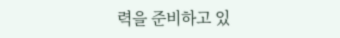력을 준비하고 있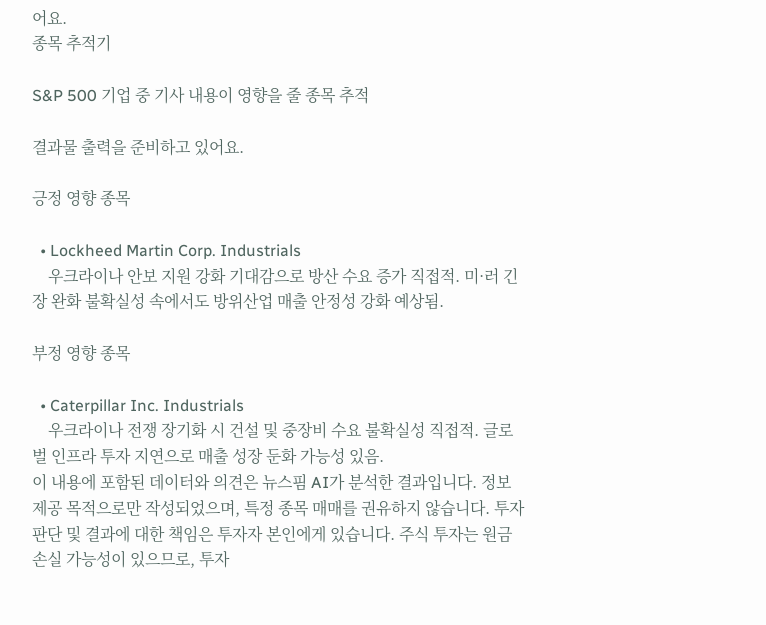어요.
종목 추적기

S&P 500 기업 중 기사 내용이 영향을 줄 종목 추적

결과물 출력을 준비하고 있어요.

긍정 영향 종목

  • Lockheed Martin Corp. Industrials
    우크라이나 안보 지원 강화 기대감으로 방산 수요 증가 직접적. 미·러 긴장 완화 불확실성 속에서도 방위산업 매출 안정성 강화 예상됨.

부정 영향 종목

  • Caterpillar Inc. Industrials
    우크라이나 전쟁 장기화 시 건설 및 중장비 수요 불확실성 직접적. 글로벌 인프라 투자 지연으로 매출 성장 둔화 가능성 있음.
이 내용에 포함된 데이터와 의견은 뉴스핌 AI가 분석한 결과입니다. 정보 제공 목적으로만 작성되었으며, 특정 종목 매매를 권유하지 않습니다. 투자 판단 및 결과에 대한 책임은 투자자 본인에게 있습니다. 주식 투자는 원금 손실 가능성이 있으므로, 투자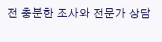전 충분한 조사와 전문가 상담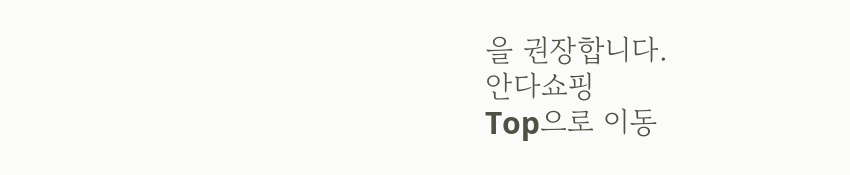을 권장합니다.
안다쇼핑
Top으로 이동